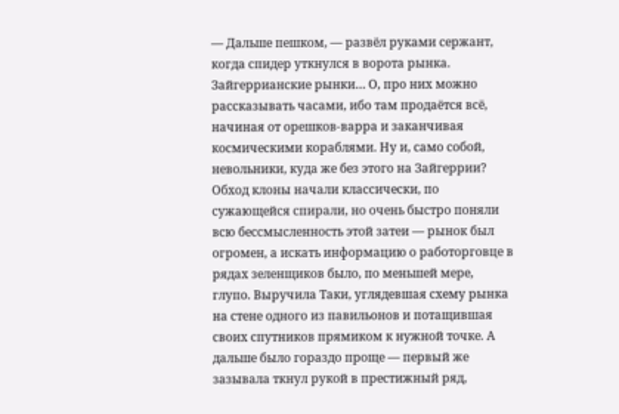— Дальше пешком, — развёл руками сержант, когда спидер уткнулся в ворота рынка.
Зайгеррианские рынки… О, про них можно рассказывать часами, ибо там продаётся всё, начиная от орешков-варра и заканчивая космическими кораблями. Ну и, само собой, невольники, куда же без этого на Зайгеррии?
Обход клоны начали классически, по сужающейся спирали, но очень быстро поняли всю бессмысленность этой затеи — рынок был огромен, а искать информацию о работорговце в рядах зеленщиков было, по меньшей мере, глупо. Выручила Таки, углядевшая схему рынка на стене одного из павильонов и потащившая своих спутников прямиком к нужной точке. А дальше было гораздо проще — первый же зазывала ткнул рукой в престижный ряд,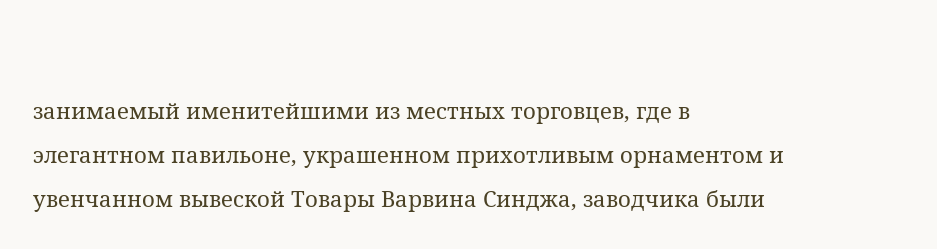занимаемый именитейшими из местных торговцев, где в элегантном павильоне, украшенном прихотливым орнаментом и увенчанном вывеской Товары Варвина Синджа, заводчика были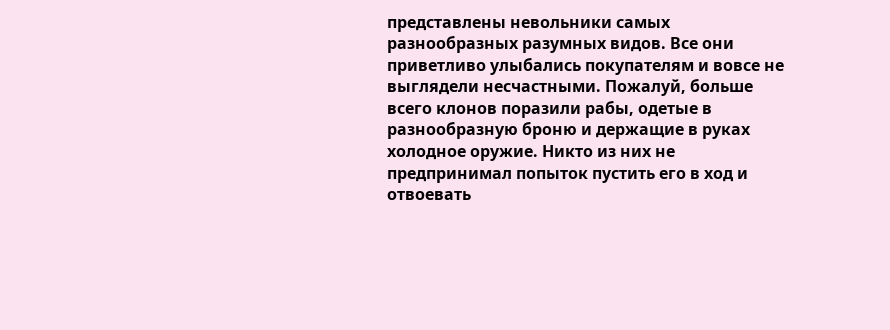представлены невольники самых разнообразных разумных видов. Все они приветливо улыбались покупателям и вовсе не выглядели несчастными. Пожалуй, больше всего клонов поразили рабы, одетые в разнообразную броню и держащие в руках холодное оружие. Никто из них не предпринимал попыток пустить его в ход и отвоевать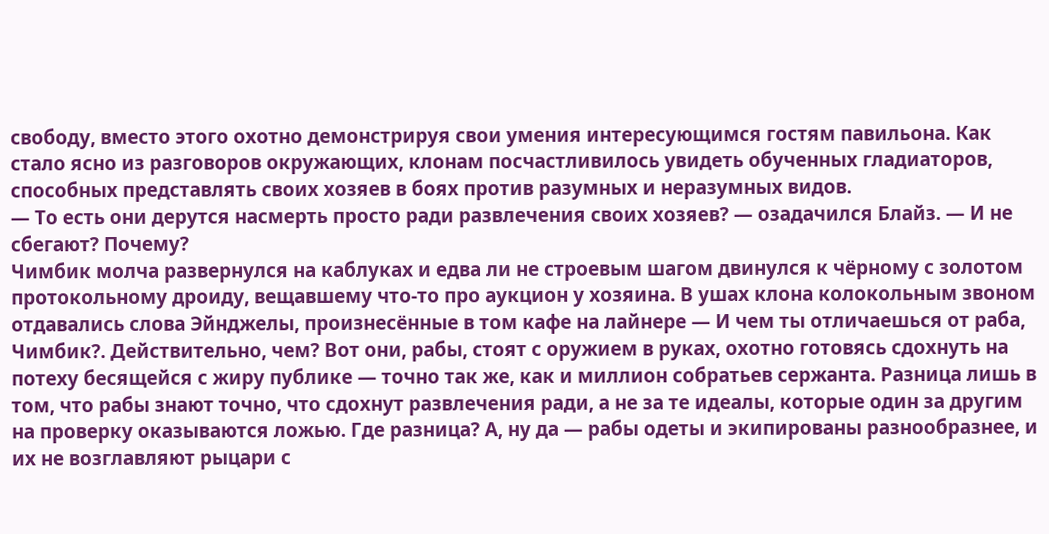свободу, вместо этого охотно демонстрируя свои умения интересующимся гостям павильона. Как стало ясно из разговоров окружающих, клонам посчастливилось увидеть обученных гладиаторов, способных представлять своих хозяев в боях против разумных и неразумных видов.
— То есть они дерутся насмерть просто ради развлечения своих хозяев? — озадачился Блайз. — И не сбегают? Почему?
Чимбик молча развернулся на каблуках и едва ли не строевым шагом двинулся к чёрному с золотом протокольному дроиду, вещавшему что-то про аукцион у хозяина. В ушах клона колокольным звоном отдавались слова Эйнджелы, произнесённые в том кафе на лайнере — И чем ты отличаешься от раба, Чимбик?. Действительно, чем? Вот они, рабы, стоят с оружием в руках, охотно готовясь сдохнуть на потеху бесящейся с жиру публике — точно так же, как и миллион собратьев сержанта. Разница лишь в том, что рабы знают точно, что сдохнут развлечения ради, а не за те идеалы, которые один за другим на проверку оказываются ложью. Где разница? А, ну да — рабы одеты и экипированы разнообразнее, и их не возглавляют рыцари с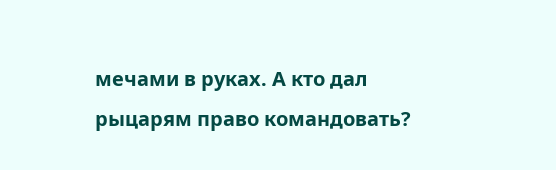мечами в руках. А кто дал рыцарям право командовать?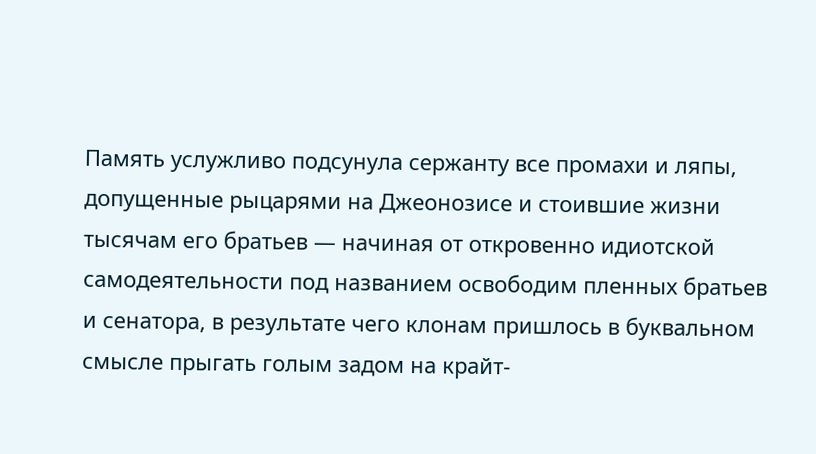Память услужливо подсунула сержанту все промахи и ляпы, допущенные рыцарями на Джеонозисе и стоившие жизни тысячам его братьев — начиная от откровенно идиотской самодеятельности под названием освободим пленных братьев и сенатора, в результате чего клонам пришлось в буквальном смысле прыгать голым задом на крайт-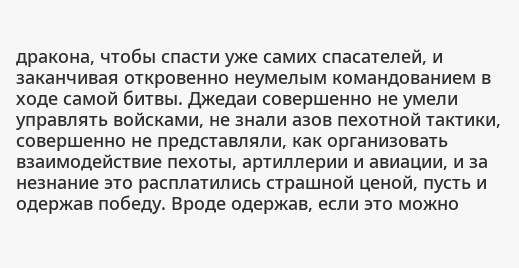дракона, чтобы спасти уже самих спасателей, и заканчивая откровенно неумелым командованием в ходе самой битвы. Джедаи совершенно не умели управлять войсками, не знали азов пехотной тактики, совершенно не представляли, как организовать взаимодействие пехоты, артиллерии и авиации, и за незнание это расплатились страшной ценой, пусть и одержав победу. Вроде одержав, если это можно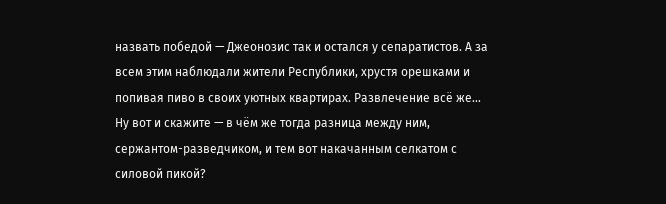назвать победой — Джеонозис так и остался у сепаратистов. А за всем этим наблюдали жители Республики, хрустя орешками и попивая пиво в своих уютных квартирах. Развлечение всё же… Ну вот и скажите — в чём же тогда разница между ним, сержантом-разведчиком, и тем вот накачанным селкатом с силовой пикой?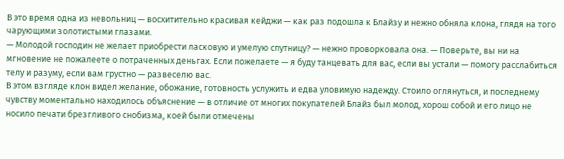В это время одна из невольниц — восхитительно красивая кейджи — как раз подошла к Блайзу и нежно обняла клона, глядя на того чарующими золотистыми глазами.
— Молодой господин не желает приобрести ласковую и умелую спутницу? — нежно проворковала она. — Поверьте, вы ни на мгновение не пожалеете о потраченных деньгах. Если пожелаете — я буду танцевать для вас, если вы устали — помогу расслабиться телу и разуму, если вам грустно — развеселю вас.
В этом взгляде клон видел желание, обожание, готовность услужить и едва уловимую надежду. Стоило оглянуться, и последнему чувству моментально находилось объяснение — в отличие от многих покупателей Блайз был молод, хорош собой и его лицо не носило печати брезгливого снобизма, коей были отмечены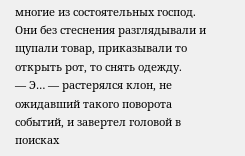многие из состоятельных господ. Они без стеснения разглядывали и щупали товар, приказывали то открыть рот, то снять одежду.
— Э… — растерялся клон, не ожидавший такого поворота событий, и завертел головой в поисках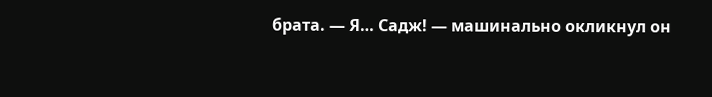брата. — Я… Садж! — машинально окликнул он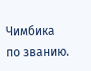Чимбика по званию.